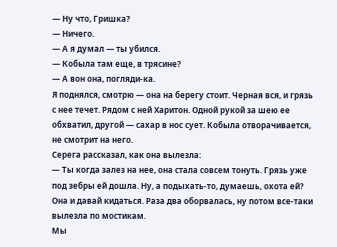— Ну что, Гришка?
— Ничего.
— А я думал — ты убился.
— Кобыла там еще, в трясине?
— А вон она, погляди-ка.
Я поднялся, смотрю — она на берегу стоит. Черная вся, и грязь с нее течет. Рядом с ней Харитон. Одной рукой за шею ее обхватил, другой — сахар в нос сует. Кобыла отворачивается, не смотрит на него.
Серега рассказал, как она вылезла:
— Ты когда залез на нее, она стала совсем тонуть. Грязь уже под зебры ей дошла. Ну, а подыхать-то, думаешь, охота ей? Она и давай кидаться. Раза два оборвалась, ну потом все-таки вылезла по мостикам.
Мы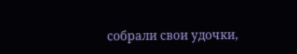собрали свои удочки,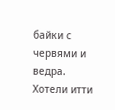байки с червями и ведра. Хотели итти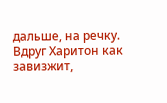дальше, на речку. Вдруг Харитон как завизжит,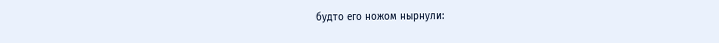будто его ножом нырнули: